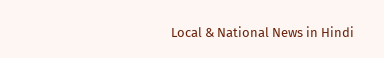Local & National News in Hindi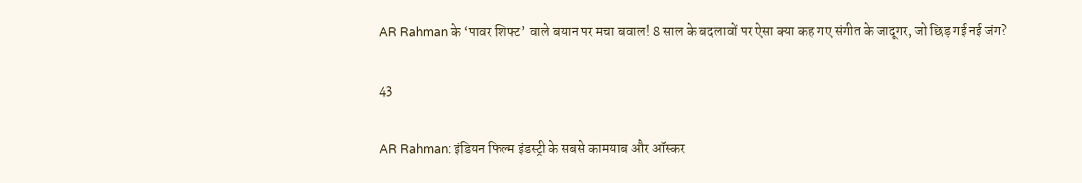AR Rahman के ‘पावर शिफ्ट’ वाले बयान पर मचा बवाल! 8 साल के बदलावों पर ऐसा क्या कह गए संगीत के जादूगर, जो छिड़ गई नई जंग?

43

AR Rahman: इंडियन फिल्म इंडस्ट्री के सबसे कामयाब और ऑस्कर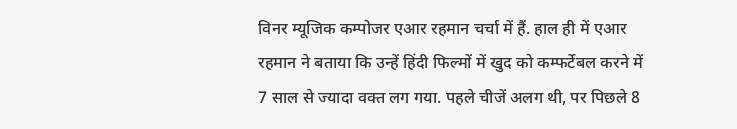विनर म्यूजिक कम्पोजर एआर रहमान चर्चा में हैं. हाल ही में एआर रहमान ने बताया कि उन्हें हिंदी फिल्मों में खुद को कम्फर्टेबल करने में 7 साल से ज्यादा वक्त लग गया. पहले चीजें अलग थी, पर पिछले 8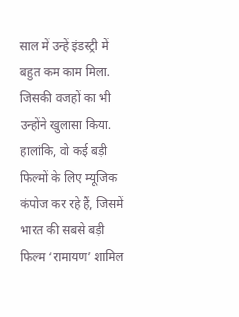साल में उन्हें इंडस्ट्री में बहुत कम काम मिला. जिसकी वजहों का भी उन्होंने खुलासा किया. हालांकि, वो कई बड़ी फिल्मों के लिए म्यूजिक कंपोज कर रहे हैं, जिसमें भारत की सबसे बड़ी फिल्म ‘रामायण’ शामिल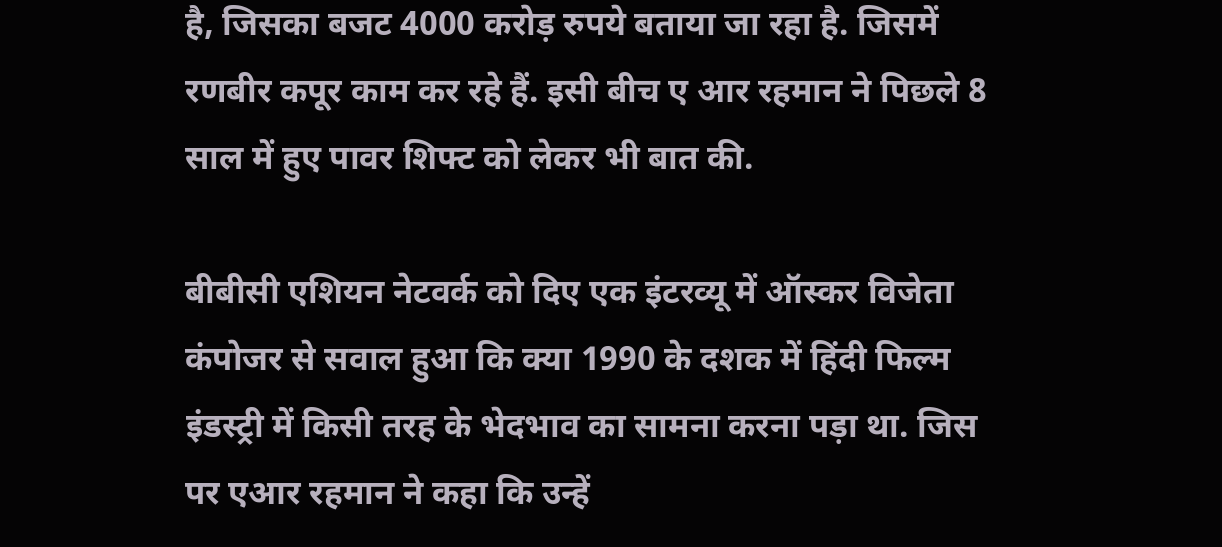है, जिसका बजट 4000 करोड़ रुपये बताया जा रहा है. जिसमें रणबीर कपूर काम कर रहे हैं. इसी बीच ए आर रहमान ने पिछले 8 साल में हुए पावर शिफ्ट को लेकर भी बात की.

बीबीसी एशियन नेटवर्क को दिए एक इंटरव्यू में ऑस्कर विजेता कंपोजर से सवाल हुआ कि क्या 1990 के दशक में हिंदी फिल्म इंडस्ट्री में किसी तरह के भेदभाव का सामना करना पड़ा था. जिस पर एआर रहमान ने कहा कि उन्हें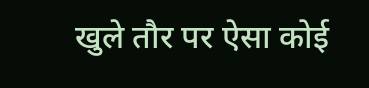खुले तौर पर ऐसा कोई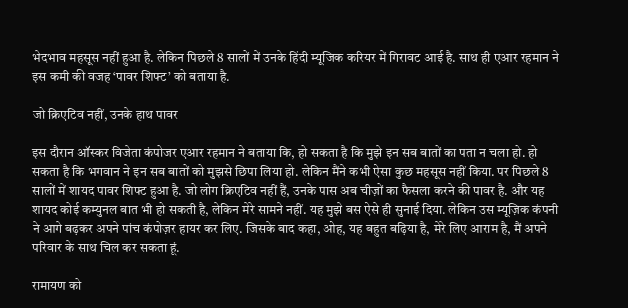भेदभाव महसूस नहीं हुआ है. लेकिन पिछले 8 सालों में उनके हिंदी म्यूजिक करियर में गिरावट आई है. साथ ही एआर रहमान ने इस कमी की वजह ‘पावर शिफ्ट’ को बताया है.

जो क्रिएटिव नहीं, उनके हाथ पावर

इस दौरान ऑस्कर विजेता कंपोजर एआर रहमान ने बताया कि, हो सकता है कि मुझे इन सब बातों का पता न चला हो. हो सकता है कि भगवान ने इन सब बातों को मुझसे छिपा लिया हो. लेकिन मैंने कभी ऐसा कुछ महसूस नहीं किया. पर पिछले 8 सालों में शायद पावर शिफ्ट हुआ है. जो लोग क्रिएटिव नहीं हैं, उनके पास अब चीज़ों का फैसला करने की पावर है. और यह शायद कोई कम्युनल बात भी हो सकती है, लेकिन मेरे सामने नहीं. यह मुझे बस ऐसे ही सुनाई दिया. लेकिन उस म्यूज़िक कंपनी ने आगे बढ़कर अपने पांच कंपोज़र हायर कर लिए. जिसके बाद कहा, ओह, यह बहुत बढ़िया है, मेरे लिए आराम है, मैं अपने परिवार के साथ चिल कर सकता हूं.

रामायण को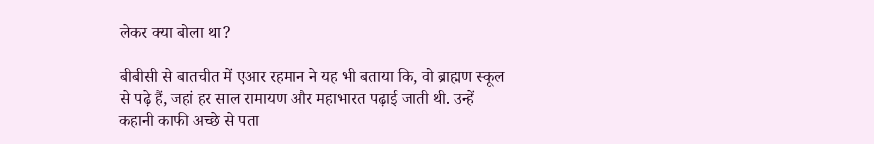लेकर क्या बोला था?

बीबीसी से बातचीत में एआर रहमान ने यह भी बताया कि, वो ब्राह्मण स्कूल से पढ़े हैं, जहां हर साल रामायण और महाभारत पढ़ाई जाती थी. उन्हें कहानी काफी अच्छे से पता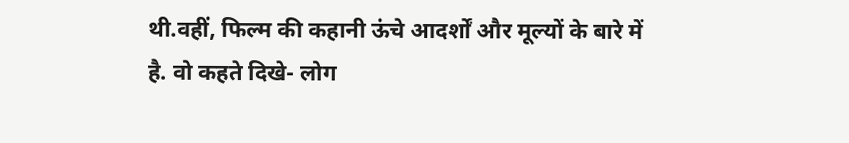थी.वहीं, फिल्म की कहानी ऊंचे आदर्शों और मूल्यों के बारे में है. वो कहते दिखे- लोग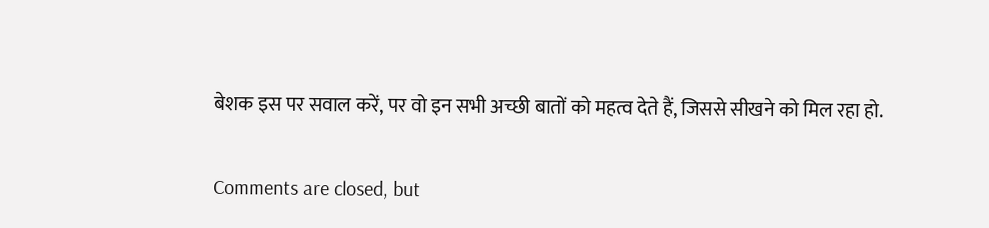बेशक इस पर सवाल करें, पर वो इन सभी अच्छी बातों को महत्व देते हैं, जिससे सीखने को मिल रहा हो.

Comments are closed, but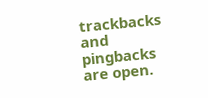trackbacks and pingbacks are open.